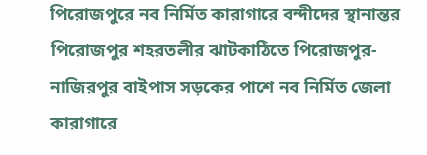পিরোজপুরে নব নির্মিত কারাগারে বন্দীদের স্থানান্তর
পিরোজপুর শহরতলীর ঝাটকাঠিতে পিরোজপুর-নাজিরপুর বাইপাস সড়কের পাশে নব নির্মিত জেলা কারাগারে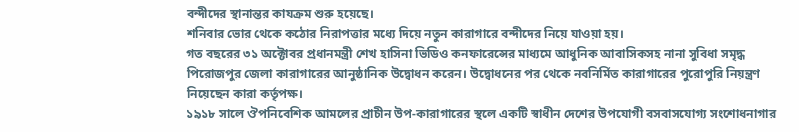বন্দীদের স্থানান্তর কাযক্রম শুরু হয়েছে।
শনিবার ভোর থেকে কঠোর নিরাপত্তার মধ্যে দিয়ে নতুন কারাগারে বন্দীদের নিয়ে যাওয়া হয়।
গত বছরের ৩১ অক্টোবর প্রধানমন্ত্রী শেখ হাসিনা ভিডিও কনফারেন্সের মাধ্যমে আধুনিক আবাসিকসহ নানা সুবিধা সমৃদ্ধ পিরোজপুর জেলা কারাগারের আনুষ্ঠানিক উদ্বোধন করেন। উদ্বোধনের পর থেকে নবনির্মিত কারাগারের পুরোপুরি নিয়ন্ত্রণ নিয়েছেন কারা কর্তৃপক্ষ।
১৯১৮ সালে ঔপনিবেশিক আমলের প্রাচীন উপ-কারাগারের স্থলে একটি স্বাধীন দেশের উপযোগী বসবাসযোগ্য সংশোধনাগার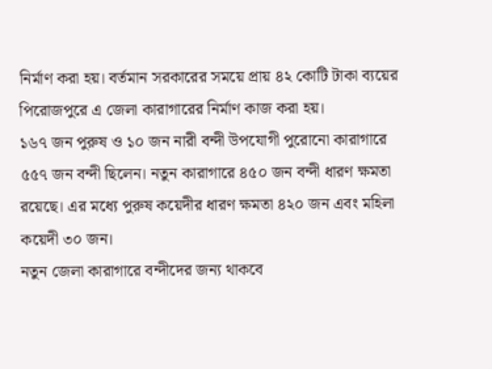নির্মাণ করা হয়। বর্তমান সরকারের সময়ে প্রায় ৪২ কোটি টাকা ব্যয়ের পিরোজপুরে এ জেলা কারাগারের নির্মাণ কাজ করা হয়।
১৬৭ জন পুরুষ ও ১০ জন নারী বন্দী উপযোগী পুরোনো কারাগারে ৫৫৭ জন বন্দী ছিলেন। নতুন কারাগারে ৪৫০ জন বন্দী ধারণ ক্ষমতা রয়েছে। এর মধ্যে পুরুষ কয়েদীর ধারণ ক্ষমতা ৪২০ জন এবং মহিলা কয়েদী ৩০ জন।
নতুন জেলা কারাগারে বন্দীদের জন্য থাকবে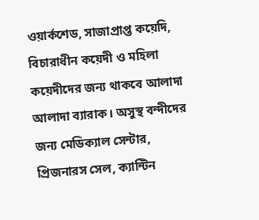ওয়ার্কশেড, সাজাপ্রাপ্ত কয়েদি, বিচারাধীন কয়েদী ও মহিলা কয়েদীদের জন্য থাকবে আলাদা আলাদা ব্যারাক। অসুস্থ বন্দীদের জন্য মেডিক্যাল সেন্টার, প্রিজনারস সেল, ক্যান্টিন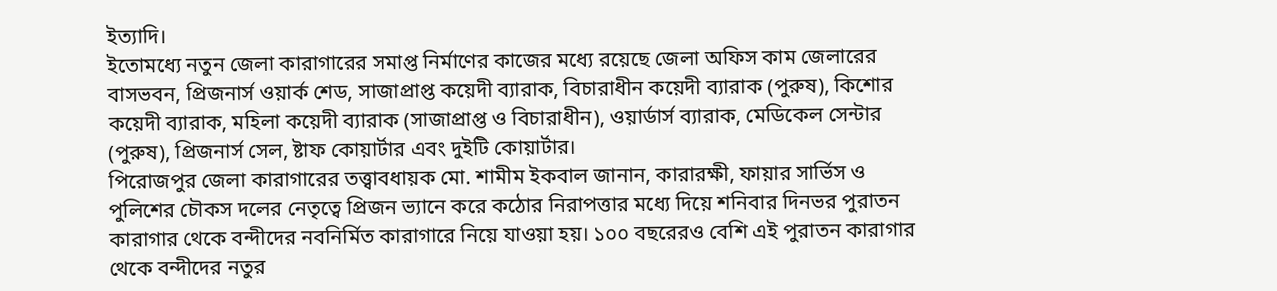ইত্যাদি।
ইতোমধ্যে নতুন জেলা কারাগারের সমাপ্ত নির্মাণের কাজের মধ্যে রয়েছে জেলা অফিস কাম জেলারের বাসভবন, প্রিজনার্স ওয়ার্ক শেড, সাজাপ্রাপ্ত কয়েদী ব্যারাক, বিচারাধীন কয়েদী ব্যারাক (পুরুষ), কিশোর কয়েদী ব্যারাক, মহিলা কয়েদী ব্যারাক (সাজাপ্রাপ্ত ও বিচারাধীন), ওয়ার্ডার্স ব্যারাক, মেডিকেল সেন্টার (পুরুষ), প্রিজনার্স সেল, ষ্টাফ কোয়ার্টার এবং দুইটি কোয়ার্টার।
পিরোজপুর জেলা কারাগারের তত্ত্বাবধায়ক মো. শামীম ইকবাল জানান, কারারক্ষী, ফায়ার সার্ভিস ও পুলিশের চৌকস দলের নেতৃত্বে প্রিজন ভ্যানে করে কঠোর নিরাপত্তার মধ্যে দিয়ে শনিবার দিনভর পুরাতন কারাগার থেকে বন্দীদের নবনির্মিত কারাগারে নিয়ে যাওয়া হয়। ১০০ বছরেরও বেশি এই পুরাতন কারাগার থেকে বন্দীদের নতুর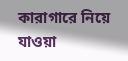কারাগারে নিয়ে যাওয়া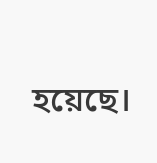হয়েছে।